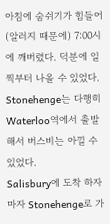아침에 숨쉬기가 힘들어(알러지 때문에) 7:00시에 깨버렸다. 덕분에 일찍부터 나올 수 있었다. Stonehenge는 다행히 Waterloo역에서 출발해서 버스비는 아낄 수 있었다.
Salisbury에 도착 하자마자 Stonehenge로 가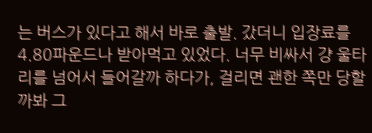는 버스가 있다고 해서 바로 출발. 갔더니 입장료를 4.80파운드나 받아먹고 있었다. 너무 비싸서 걍 울타리를 넘어서 들어갈까 하다가, 걸리면 괜한 쪽만 당할까봐 그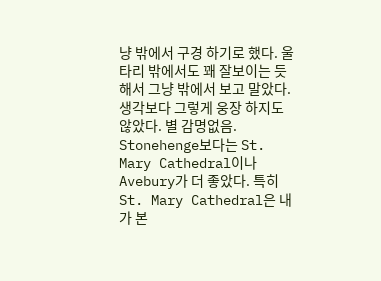냥 밖에서 구경 하기로 했다. 울타리 밖에서도 꽤 잘보이는 듯해서 그냥 밖에서 보고 말았다. 생각보다 그렇게 웅장 하지도 않았다. 별 감명없음.
Stonehenge보다는 St. Mary Cathedral이나 Avebury가 더 좋았다. 특히 St. Mary Cathedral은 내가 본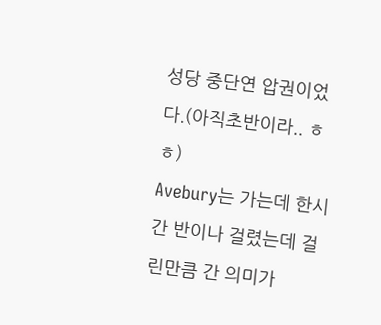성당 중단연 압권이었다.(아직초반이라.. ㅎㅎ)
Avebury는 가는데 한시간 반이나 걸렸는데 걸린만큼 간 의미가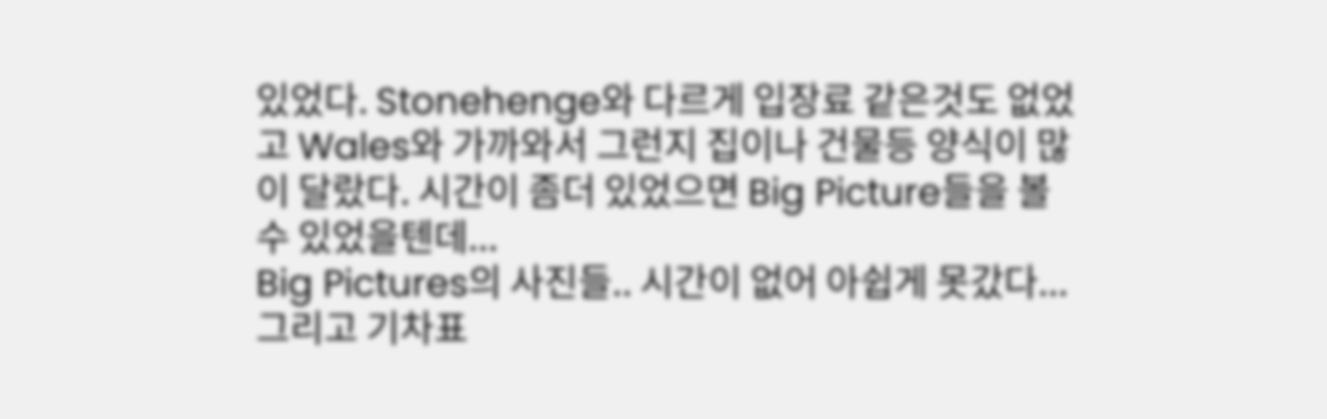있었다. Stonehenge와 다르게 입장료 같은것도 없었고 Wales와 가까와서 그런지 집이나 건물등 양식이 많이 달랐다. 시간이 좀더 있었으면 Big Picture들을 볼 수 있었을텐데...
Big Pictures의 사진들.. 시간이 없어 아쉽게 못갔다...
그리고 기차표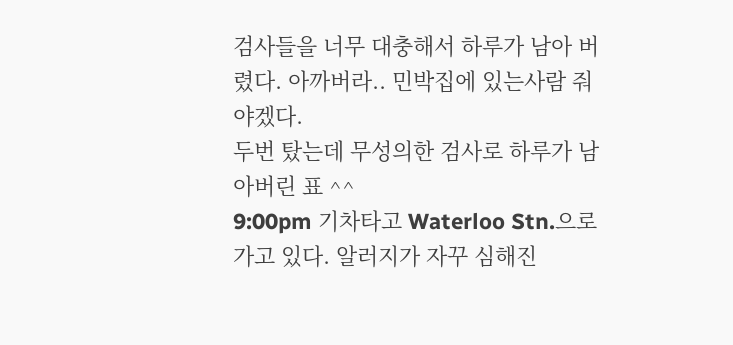검사들을 너무 대충해서 하루가 남아 버렸다. 아까버라.. 민박집에 있는사람 줘야겠다.
두번 탔는데 무성의한 검사로 하루가 남아버린 표 ^^
9:00pm 기차타고 Waterloo Stn.으로 가고 있다. 알러지가 자꾸 심해진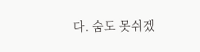다. 숨도 못쉬겠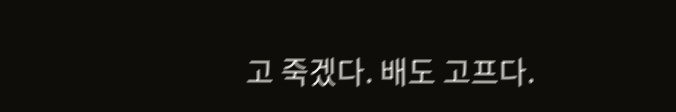고 죽겠다. 배도 고프다.